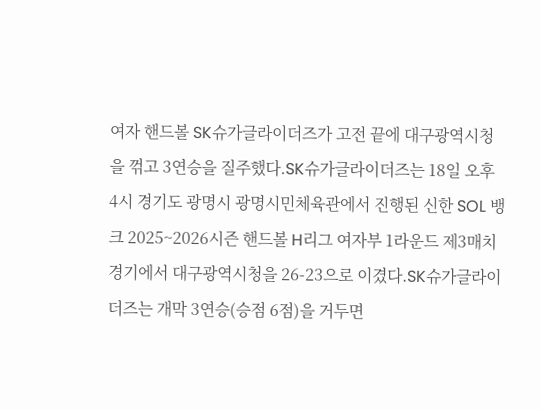여자 핸드볼 SK슈가글라이더즈가 고전 끝에 대구광역시청을 꺾고 3연승을 질주했다.SK슈가글라이더즈는 18일 오후 4시 경기도 광명시 광명시민체육관에서 진행된 신한 SOL 뱅크 2025~2026시즌 핸드볼 H리그 여자부 1라운드 제3매치 경기에서 대구광역시청을 26-23으로 이겼다.SK슈가글라이더즈는 개막 3연승(승점 6점)을 거두면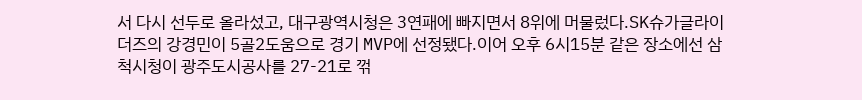서 다시 선두로 올라섰고, 대구광역시청은 3연패에 빠지면서 8위에 머물렀다.SK슈가글라이더즈의 강경민이 5골2도움으로 경기 MVP에 선정됐다.이어 오후 6시15분 같은 장소에선 삼척시청이 광주도시공사를 27-21로 꺾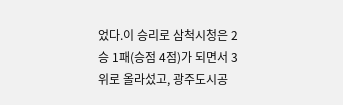었다.이 승리로 삼척시청은 2승 1패(승점 4점)가 되면서 3위로 올라섰고, 광주도시공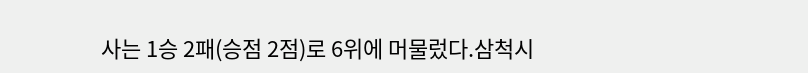사는 1승 2패(승점 2점)로 6위에 머물렀다.삼척시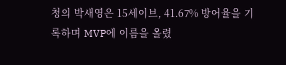청의 박새영은 15세이브, 41.67% 방어율을 기록하며 MVP에 이름을 올렸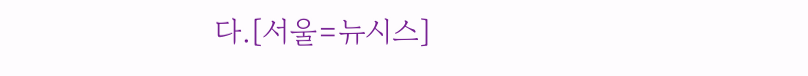다.[서울=뉴시스]